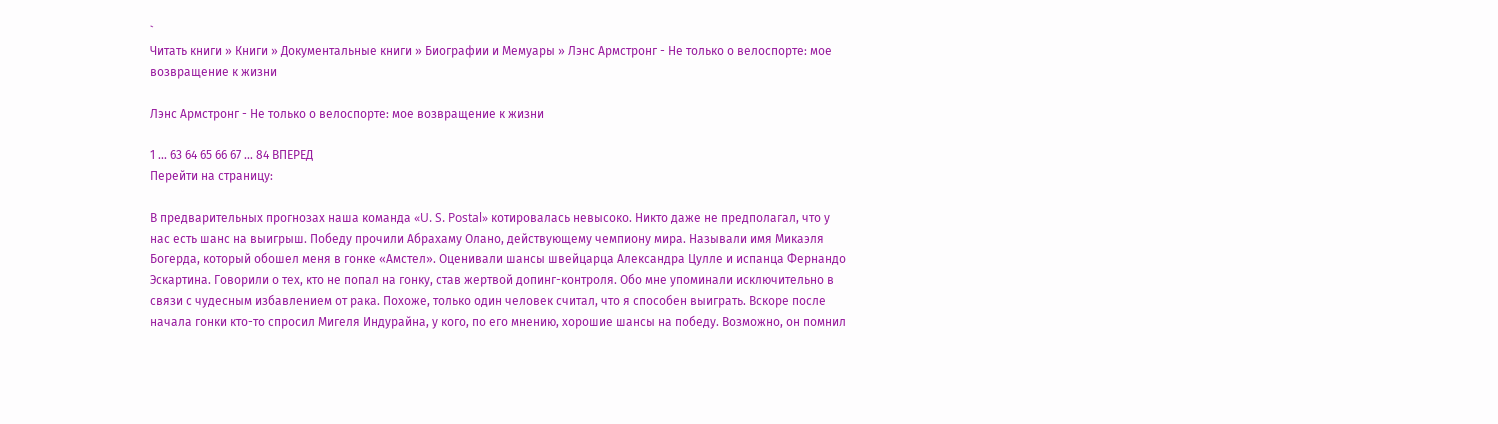`
Читать книги » Книги » Документальные книги » Биографии и Мемуары » Лэнс Армстронг - Не только о велоспорте: мое возвращение к жизни

Лэнс Армстронг - Не только о велоспорте: мое возвращение к жизни

1 ... 63 64 65 66 67 ... 84 ВПЕРЕД
Перейти на страницу:

В предварительных прогнозах наша команда «U. S. Postal» котировалась невысоко. Никто даже не предполагал, что у нас есть шанс на выигрыш. Победу прочили Абрахаму Олано, действующему чемпиону мира. Называли имя Микаэля Богерда, который обошел меня в гонке «Амстел». Оценивали шансы швейцарца Александра Цулле и испанца Фернандо Эскартина. Говорили о тех, кто не попал на гонку, став жертвой допинг-контроля. Обо мне упоминали исключительно в связи с чудесным избавлением от рака. Похоже, только один человек считал, что я способен выиграть. Вскоре после начала гонки кто-то спросил Мигеля Индурайна, у кого, по его мнению, хорошие шансы на победу. Возможно, он помнил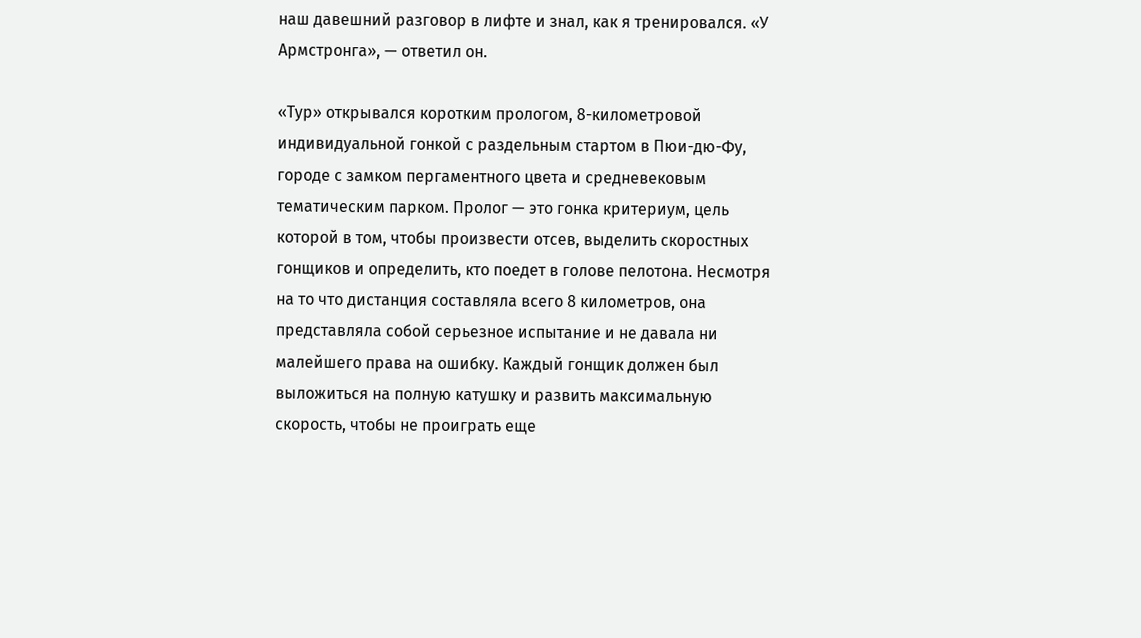наш давешний разговор в лифте и знал, как я тренировался. «У Армстронга», — ответил он.

«Тур» открывался коротким прологом, 8-километровой индивидуальной гонкой с раздельным стартом в Пюи-дю-Фу, городе с замком пергаментного цвета и средневековым тематическим парком. Пролог — это гонка критериум, цель которой в том, чтобы произвести отсев, выделить скоростных гонщиков и определить, кто поедет в голове пелотона. Несмотря на то что дистанция составляла всего 8 километров, она представляла собой серьезное испытание и не давала ни малейшего права на ошибку. Каждый гонщик должен был выложиться на полную катушку и развить максимальную скорость, чтобы не проиграть еще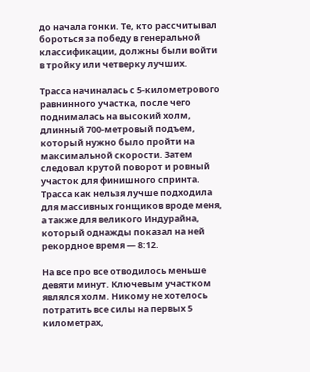до начала гонки. Те, кто рассчитывал бороться за победу в генеральной классификации, должны были войти в тройку или четверку лучших.

Трасса начиналась с 5-километрового равнинного участка, после чего поднималась на высокий холм, длинный 700-метровый подъем, который нужно было пройти на максимальной скорости. Затем следовал крутой поворот и ровный участок для финишного спринта. Трасса как нельзя лучше подходила для массивных гонщиков вроде меня, а также для великого Индурайна, который однажды показал на ней рекордное время — 8:12.

На все про все отводилось меньше девяти минут. Ключевым участком являлся холм. Никому не хотелось потратить все силы на первых 5 километрах,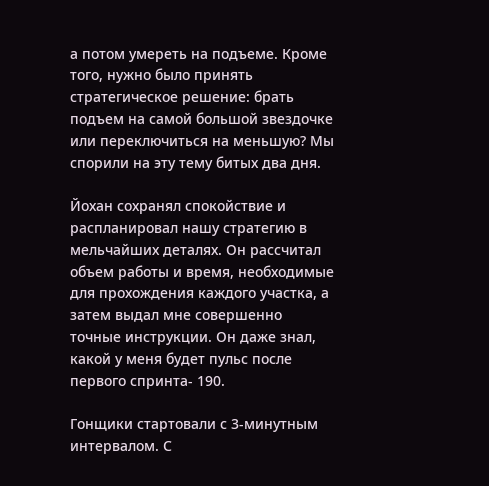а потом умереть на подъеме. Кроме того, нужно было принять стратегическое решение: брать подъем на самой большой звездочке или переключиться на меньшую? Мы спорили на эту тему битых два дня.

Йохан сохранял спокойствие и распланировал нашу стратегию в мельчайших деталях. Он рассчитал объем работы и время, необходимые для прохождения каждого участка, а затем выдал мне совершенно точные инструкции. Он даже знал, какой у меня будет пульс после первого спринта- 190.

Гонщики стартовали с 3-минутным интервалом. С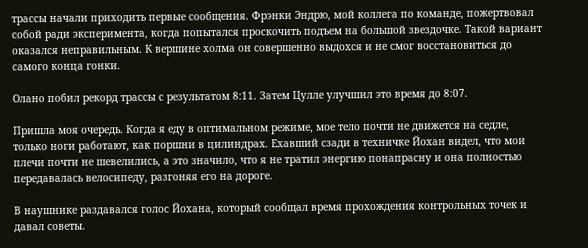трассы начали приходить первые сообщения. Фрэнки Эндрю, мой коллега по команде, пожертвовал собой ради эксперимента, когда попытался проскочить подъем на большой звездочке. Такой вариант оказался неправильным. К вершине холма он совершенно выдохся и не смог восстановиться до самого конца гонки.

Олано побил рекорд трассы с результатом 8:11. Затем Цулле улучшил это время до 8:07.

Пришла моя очередь. Когда я еду в оптимальном режиме, мое тело почти не движется на седле, только ноги работают, как поршни в цилиндрах. Ехавший сзади в техничке Йохан видел, что мои плечи почти не шевелились, а это значило, что я не тратил энергию понапрасну и она полностью передавалась велосипеду, разгоняя его на дороге.

В наушнике раздавался голос Йохана, который сообщал время прохождения контрольных точек и давал советы.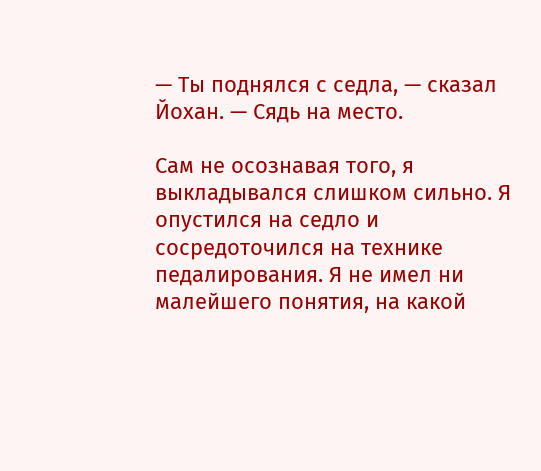— Ты поднялся с седла, — сказал Йохан. — Сядь на место.

Сам не осознавая того, я выкладывался слишком сильно. Я опустился на седло и сосредоточился на технике педалирования. Я не имел ни малейшего понятия, на какой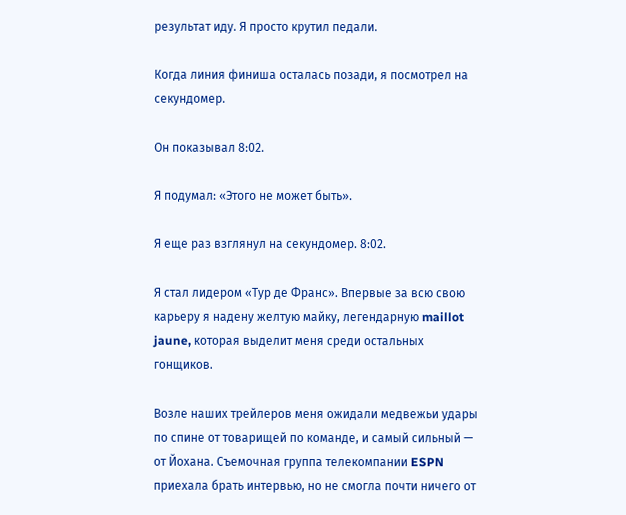результат иду. Я просто крутил педали.

Когда линия финиша осталась позади, я посмотрел на секундомер.

Он показывал 8:02.

Я подумал: «Этого не может быть».

Я еще раз взглянул на секундомер. 8:02.

Я стал лидером «Тур де Франс». Впервые за всю свою карьеру я надену желтую майку, легендарную maillot jaune, которая выделит меня среди остальных гонщиков.

Возле наших трейлеров меня ожидали медвежьи удары по спине от товарищей по команде, и самый сильный — от Йохана. Съемочная группа телекомпании ESPN приехала брать интервью, но не смогла почти ничего от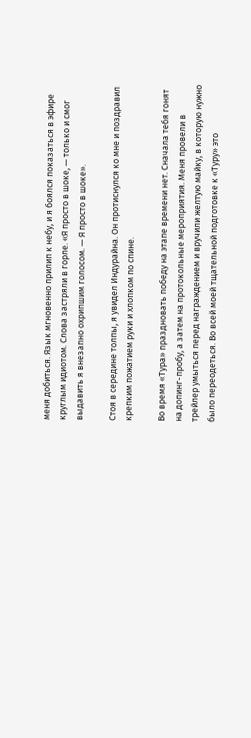меня добиться. Язык мгновенно прилип к небу, и я боялся показаться в эфире круглым идиотом. Слова застряли в горле. «Я просто в шоке, — только и смог выдавить я внезапно охрипшим голосом. — Я просто в шоке».

Стоя в середине толпы, я увидел Индурайна. Он протиснулся ко мне и поздравил крепким пожатием руки и хлопком по спине.

Во время «Тура» праздновать победу на этапе времени нет. Сначала тебя гонят на допинг-пробу, а затем на протокольные мероприятия. Меня провели в трейлер умыться перед награждением и вручили желтую майку, в которую нужно было переодеться. Во всей моей тщательной подготовке к «Туру» это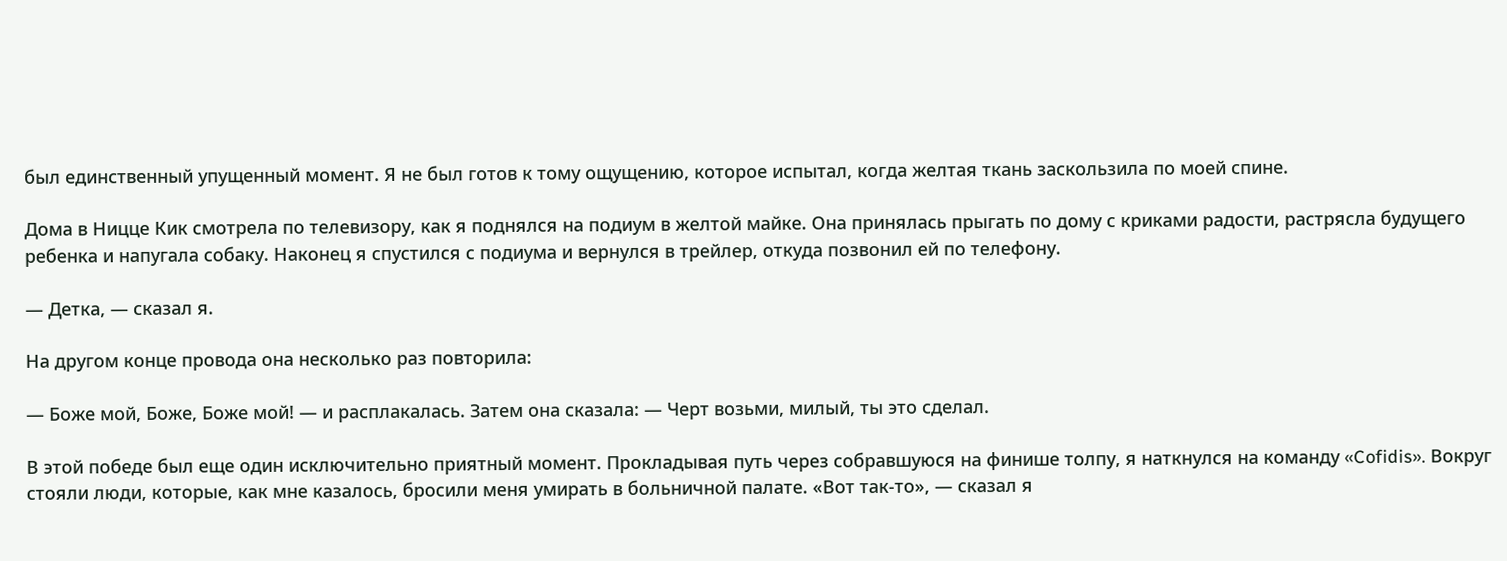был единственный упущенный момент. Я не был готов к тому ощущению, которое испытал, когда желтая ткань заскользила по моей спине.

Дома в Ницце Кик смотрела по телевизору, как я поднялся на подиум в желтой майке. Она принялась прыгать по дому с криками радости, растрясла будущего ребенка и напугала собаку. Наконец я спустился с подиума и вернулся в трейлер, откуда позвонил ей по телефону.

— Детка, — сказал я.

На другом конце провода она несколько раз повторила:

— Боже мой, Боже, Боже мой! — и расплакалась. Затем она сказала: — Черт возьми, милый, ты это сделал.

В этой победе был еще один исключительно приятный момент. Прокладывая путь через собравшуюся на финише толпу, я наткнулся на команду «Cofidis». Вокруг стояли люди, которые, как мне казалось, бросили меня умирать в больничной палате. «Вот так-то», — сказал я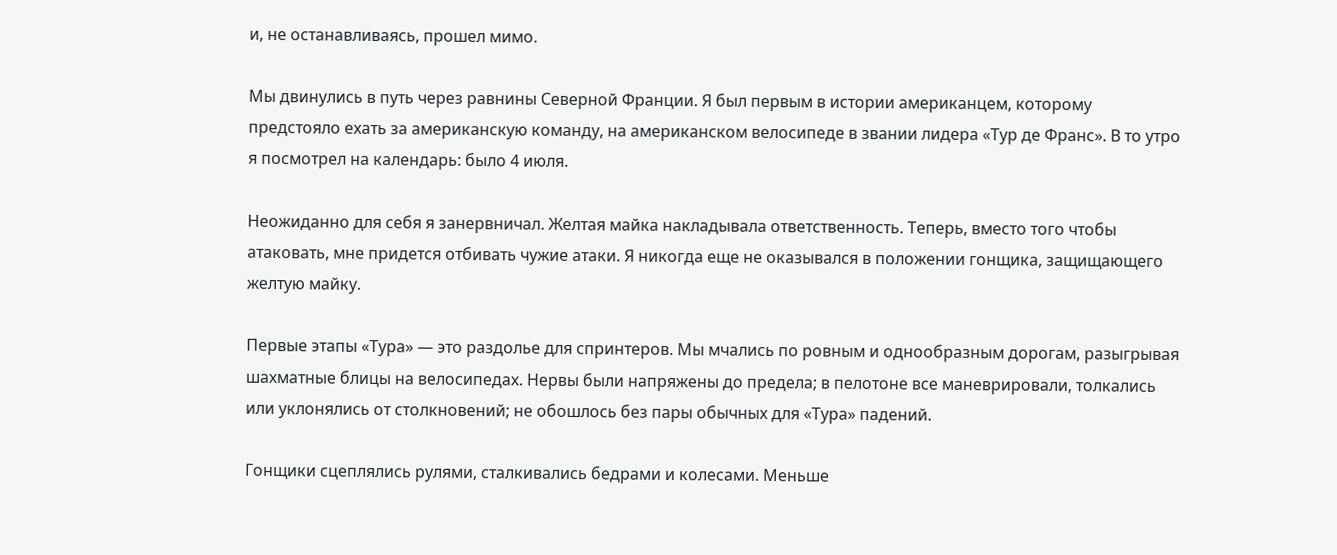и, не останавливаясь, прошел мимо.

Мы двинулись в путь через равнины Северной Франции. Я был первым в истории американцем, которому предстояло ехать за американскую команду, на американском велосипеде в звании лидера «Тур де Франс». В то утро я посмотрел на календарь: было 4 июля.

Неожиданно для себя я занервничал. Желтая майка накладывала ответственность. Теперь, вместо того чтобы атаковать, мне придется отбивать чужие атаки. Я никогда еще не оказывался в положении гонщика, защищающего желтую майку.

Первые этапы «Тура» — это раздолье для спринтеров. Мы мчались по ровным и однообразным дорогам, разыгрывая шахматные блицы на велосипедах. Нервы были напряжены до предела; в пелотоне все маневрировали, толкались или уклонялись от столкновений; не обошлось без пары обычных для «Тура» падений.

Гонщики сцеплялись рулями, сталкивались бедрами и колесами. Меньше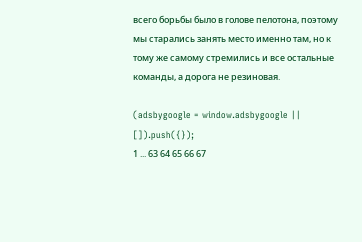всего борьбы было в голове пелотона, поэтому мы старались занять место именно там, но к тому же самому стремились и все остальные команды, а дорога не резиновая.

(adsbygoogle = window.adsbygoogle || []).push({});
1 ... 63 64 65 66 67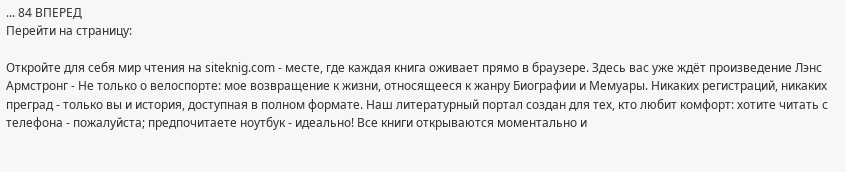... 84 ВПЕРЕД
Перейти на страницу:

Откройте для себя мир чтения на siteknig.com - месте, где каждая книга оживает прямо в браузере. Здесь вас уже ждёт произведение Лэнс Армстронг - Не только о велоспорте: мое возвращение к жизни, относящееся к жанру Биографии и Мемуары. Никаких регистраций, никаких преград - только вы и история, доступная в полном формате. Наш литературный портал создан для тех, кто любит комфорт: хотите читать с телефона - пожалуйста; предпочитаете ноутбук - идеально! Все книги открываются моментально и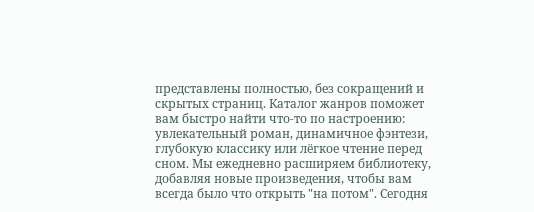представлены полностью, без сокращений и скрытых страниц. Каталог жанров поможет вам быстро найти что-то по настроению: увлекательный роман, динамичное фэнтези, глубокую классику или лёгкое чтение перед сном. Мы ежедневно расширяем библиотеку, добавляя новые произведения, чтобы вам всегда было что открыть "на потом". Сегодня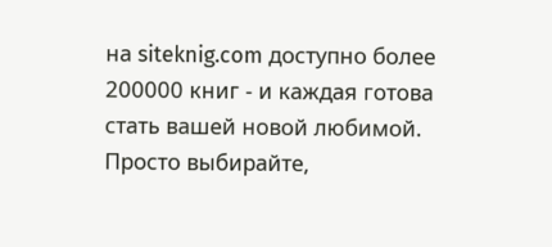на siteknig.com доступно более 200000 книг - и каждая готова стать вашей новой любимой. Просто выбирайте,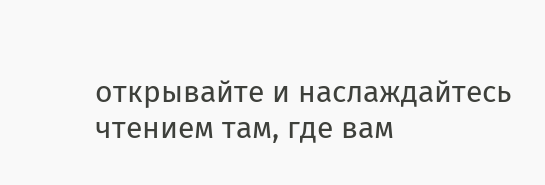открывайте и наслаждайтесь чтением там, где вам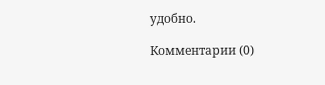удобно.

Комментарии (0)